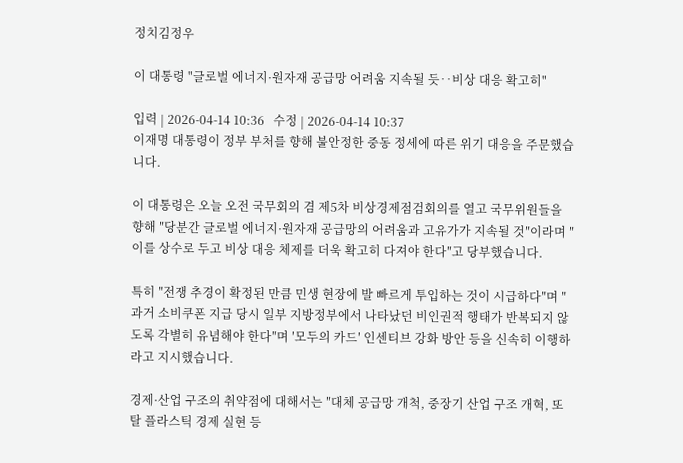정치김정우

이 대통령 "글로벌 에너지·원자재 공급망 어려움 지속될 듯‥비상 대응 확고히"

입력 | 2026-04-14 10:36   수정 | 2026-04-14 10:37
이재명 대통령이 정부 부처를 향해 불안정한 중동 정세에 따른 위기 대응을 주문했습니다.

이 대통령은 오늘 오전 국무회의 겸 제5차 비상경제점검회의를 열고 국무위원들을 향해 ″당분간 글로벌 에너지·원자재 공급망의 어려움과 고유가가 지속될 것″이라며 ″이를 상수로 두고 비상 대응 체제를 더욱 확고히 다져야 한다″고 당부했습니다.

특히 ″전쟁 추경이 확정된 만큼 민생 현장에 발 빠르게 투입하는 것이 시급하다″며 ″과거 소비쿠폰 지급 당시 일부 지방정부에서 나타났던 비인권적 행태가 반복되지 않도록 각별히 유념해야 한다″며 ′모두의 카드′ 인센티브 강화 방안 등을 신속히 이행하라고 지시했습니다.

경제·산업 구조의 취약점에 대해서는 ″대체 공급망 개척, 중장기 산업 구조 개혁, 또 탈 플라스틱 경제 실현 등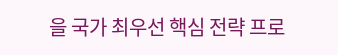을 국가 최우선 핵심 전략 프로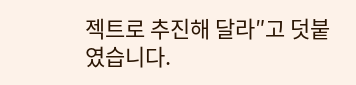젝트로 추진해 달라″고 덧붙였습니다.